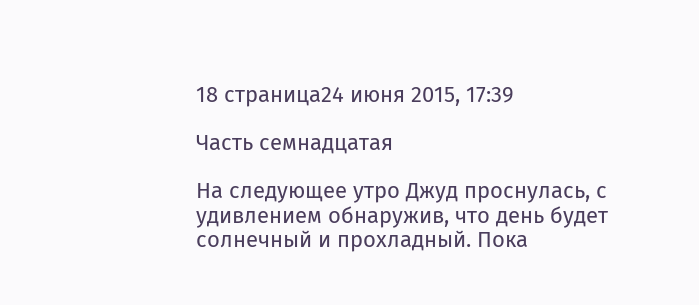18 страница24 июня 2015, 17:39

Часть семнадцатая

На следующее утро Джуд проснулась, с удивлением обнаружив, что день будет солнечный и прохладный. Пока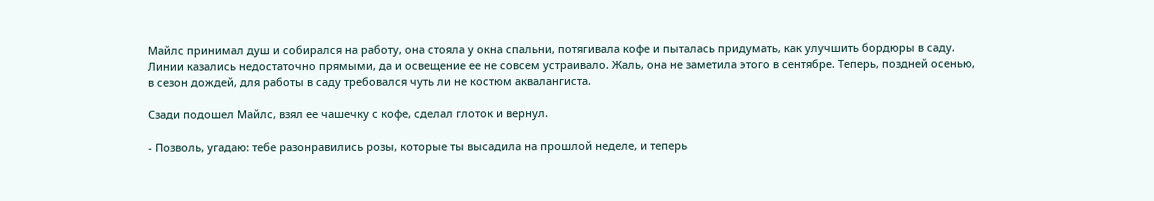Майлс принимал душ и собирался на работу, она стояла у окна спальни, потягивала кофе и пыталась придумать, как улучшить бордюры в саду. Линии казались недостаточно прямыми, да и освещение ее не совсем устраивало. Жаль, она не заметила этого в сентябре. Теперь, поздней осенью, в сезон дождей, для работы в саду требовался чуть ли не костюм аквалангиста.

Сзади подошел Майлс, взял ее чашечку с кофе, сделал глоток и вернул.

- Позволь, угадаю: тебе разонравились розы, которые ты высадила на прошлой неделе, и теперь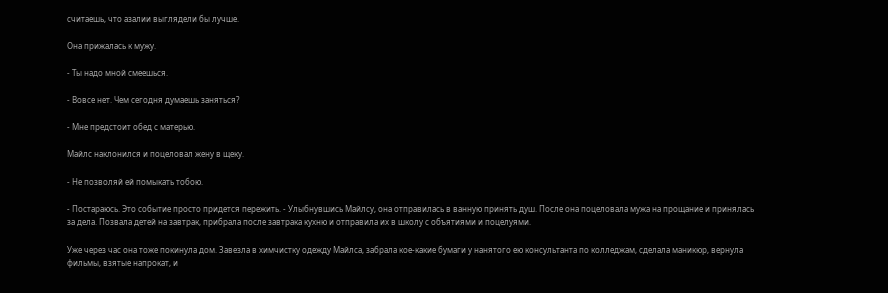считаешь, что азалии выглядели бы лучше.

Она прижалась к мужу.

- Ты надо мной смеешься.

- Вовсе нет. Чем сегодня думаешь заняться?

- Мне предстоит обед с матерью.

Майлс наклонился и поцеловал жену в щеку.

- Не позволяй ей помыкать тобою.

- Постараюсь. Это событие просто придется пережить. - Улыбнувшись Майлсу, она отправилась в ванную принять душ. После она поцеловала мужа на прощание и принялась за дела. Позвала детей на завтрак, прибрала после завтрака кухню и отправила их в школу с объятиями и поцелуями.

Уже через час она тоже покинула дом. Завезла в химчистку одежду Майлса, забрала кое-какие бумаги у нанятого ею консультанта по колледжам, сделала маникюр, вернула фильмы, взятые напрокат, и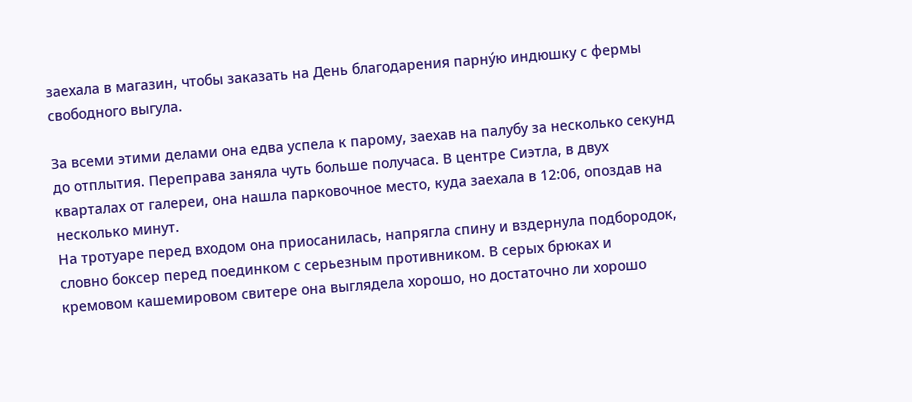заехала в магазин, чтобы заказать на День благодарения парнýю индюшку с фермы свободного выгула.

За всеми этими делами она едва успела к парому, заехав на палубу за несколько секунд до отплытия. Переправа заняла чуть больше получаса. В центре Сиэтла, в двух кварталах от галереи, она нашла парковочное место, куда заехала в 12:06, опоздав на несколько минут.
На тротуаре перед входом она приосанилась, напрягла спину и вздернула подбородок, словно боксер перед поединком с серьезным противником. В серых брюках и кремовом кашемировом свитере она выглядела хорошо, но достаточно ли хорошо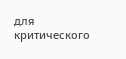для критического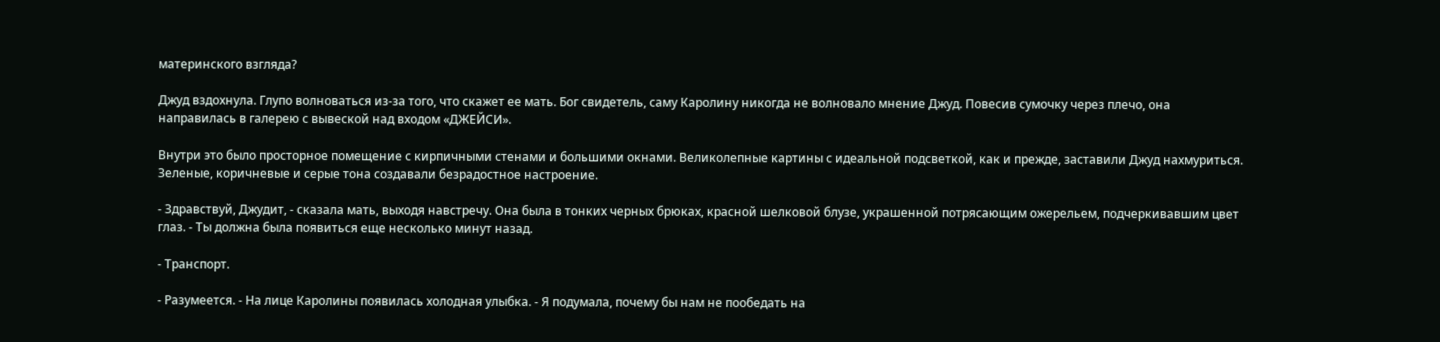материнского взгляда?

Джуд вздохнула. Глупо волноваться из-за того, что скажет ее мать. Бог свидетель, саму Каролину никогда не волновало мнение Джуд. Повесив сумочку через плечо, она направилась в галерею с вывеской над входом «ДЖЕЙСИ».

Внутри это было просторное помещение с кирпичными стенами и большими окнами. Великолепные картины с идеальной подсветкой, как и прежде, заставили Джуд нахмуриться. Зеленые, коричневые и серые тона создавали безрадостное настроение.

- Здравствуй, Джудит, - сказала мать, выходя навстречу. Она была в тонких черных брюках, красной шелковой блузе, украшенной потрясающим ожерельем, подчеркивавшим цвет глаз. - Ты должна была появиться еще несколько минут назад.

- Транспорт.

- Разумеется. - На лице Каролины появилась холодная улыбка. - Я подумала, почему бы нам не пообедать на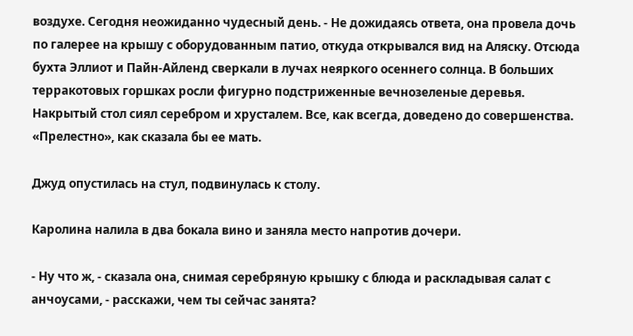воздухе. Сегодня неожиданно чудесный день. - Не дожидаясь ответа, она провела дочь по галерее на крышу с оборудованным патио, откуда открывался вид на Аляску. Отсюда бухта Эллиот и Пайн-Айленд сверкали в лучах неяркого осеннего солнца. В больших терракотовых горшках росли фигурно подстриженные вечнозеленые деревья. Накрытый стол сиял серебром и хрусталем. Все, как всегда, доведено до совершенства. «Прелестно», как сказала бы ее мать.

Джуд опустилась на стул, подвинулась к столу.

Каролина налила в два бокала вино и заняла место напротив дочери.

- Ну что ж, - сказала она, снимая серебряную крышку с блюда и раскладывая салат с анчоусами, - расскажи, чем ты сейчас занята?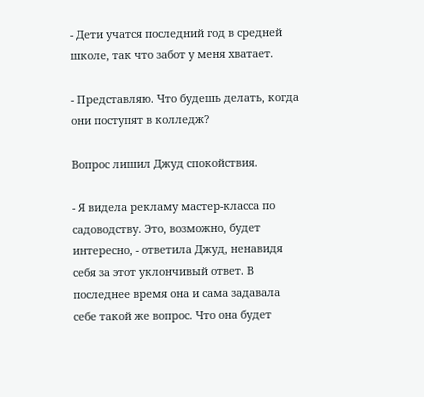- Дети учатся последний год в средней школе, так что забот у меня хватает.

- Представляю. Что будешь делать, когда они поступят в колледж?

Вопрос лишил Джуд спокойствия.

- Я видела рекламу мастер-класса по садоводству. Это, возможно, будет интересно, - ответила Джуд, ненавидя себя за этот уклончивый ответ. В последнее время она и сама задавала себе такой же вопрос. Что она будет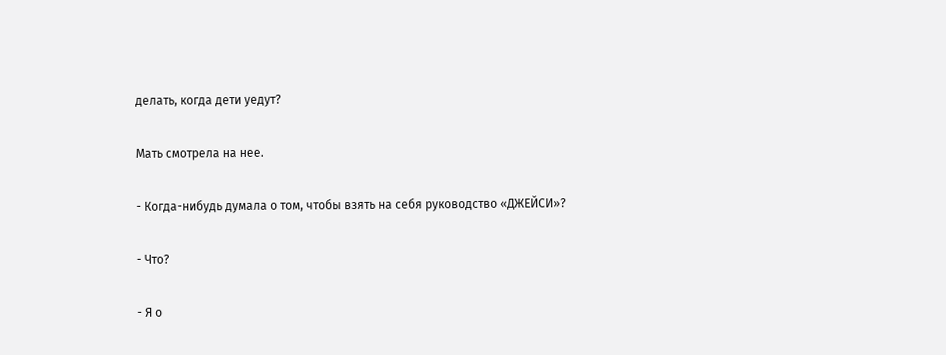делать, когда дети уедут?

Мать смотрела на нее.

- Когда-нибудь думала о том, чтобы взять на себя руководство «ДЖЕЙСИ»?

- Что?

- Я о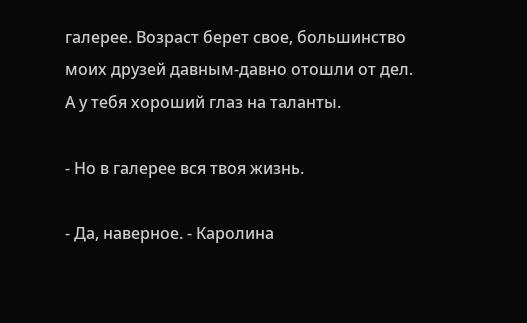галерее. Возраст берет свое, большинство моих друзей давным-давно отошли от дел. А у тебя хороший глаз на таланты.

- Но в галерее вся твоя жизнь.

- Да, наверное. - Каролина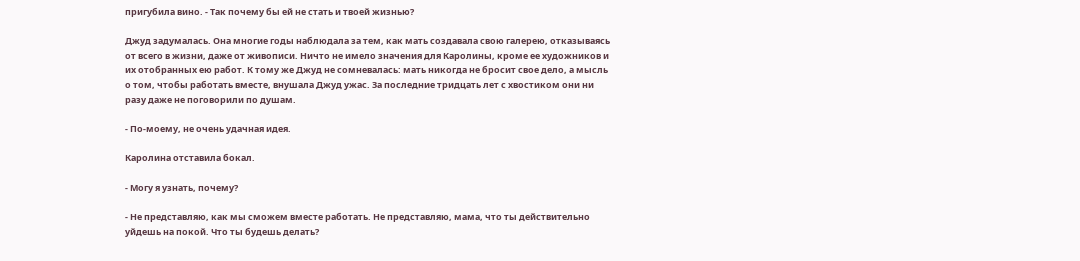пригубила вино. - Так почему бы ей не стать и твоей жизнью?

Джуд задумалась. Она многие годы наблюдала за тем, как мать создавала свою галерею, отказываясь от всего в жизни, даже от живописи. Ничто не имело значения для Каролины, кроме ее художников и их отобранных ею работ. К тому же Джуд не сомневалась: мать никогда не бросит свое дело, а мысль о том, чтобы работать вместе, внушала Джуд ужас. За последние тридцать лет с хвостиком они ни разу даже не поговорили по душам.

- По-моему, не очень удачная идея.

Каролина отставила бокал.

- Могу я узнать, почему?

- Не представляю, как мы сможем вместе работать. Не представляю, мама, что ты действительно уйдешь на покой. Что ты будешь делать?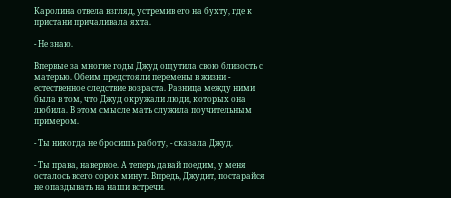Каролина отвела взгляд, устремив его на бухту, где к пристани причаливала яхта.

- Не знаю.

Впервые за многие годы Джуд ощутила свою близость с матерью. Обеим предстояли перемены в жизни - естественное следствие возраста. Разница между ними была в том, что Джуд окружали люди, которых она любила. В этом смысле мать служила поучительным примером.

- Ты никогда не бросишь работу, - сказала Джуд.

- Ты права, наверное. А теперь давай поедим, у меня осталось всего сорок минут. Впредь, Джудит, постарайся не опаздывать на наши встречи.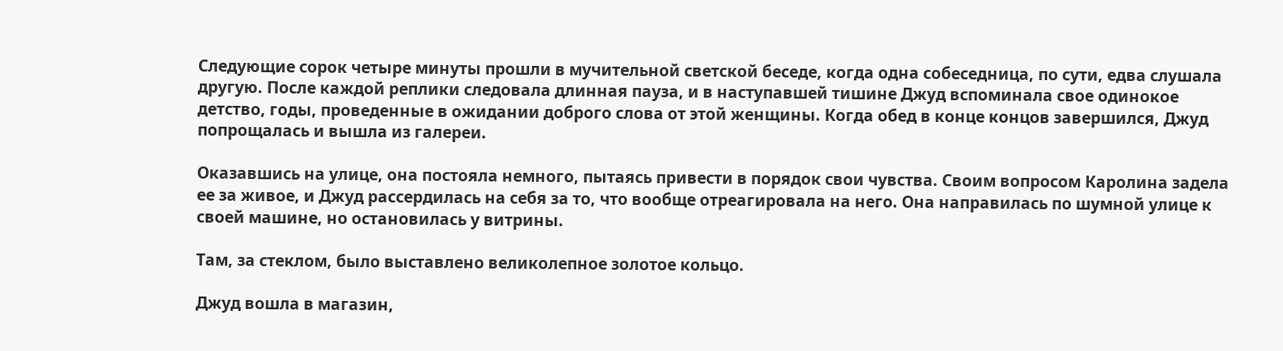Следующие сорок четыре минуты прошли в мучительной светской беседе, когда одна собеседница, по сути, едва слушала другую. После каждой реплики следовала длинная пауза, и в наступавшей тишине Джуд вспоминала свое одинокое детство, годы, проведенные в ожидании доброго слова от этой женщины. Когда обед в конце концов завершился, Джуд попрощалась и вышла из галереи.

Оказавшись на улице, она постояла немного, пытаясь привести в порядок свои чувства. Своим вопросом Каролина задела ее за живое, и Джуд рассердилась на себя за то, что вообще отреагировала на него. Она направилась по шумной улице к своей машине, но остановилась у витрины.

Там, за стеклом, было выставлено великолепное золотое кольцо.

Джуд вошла в магазин,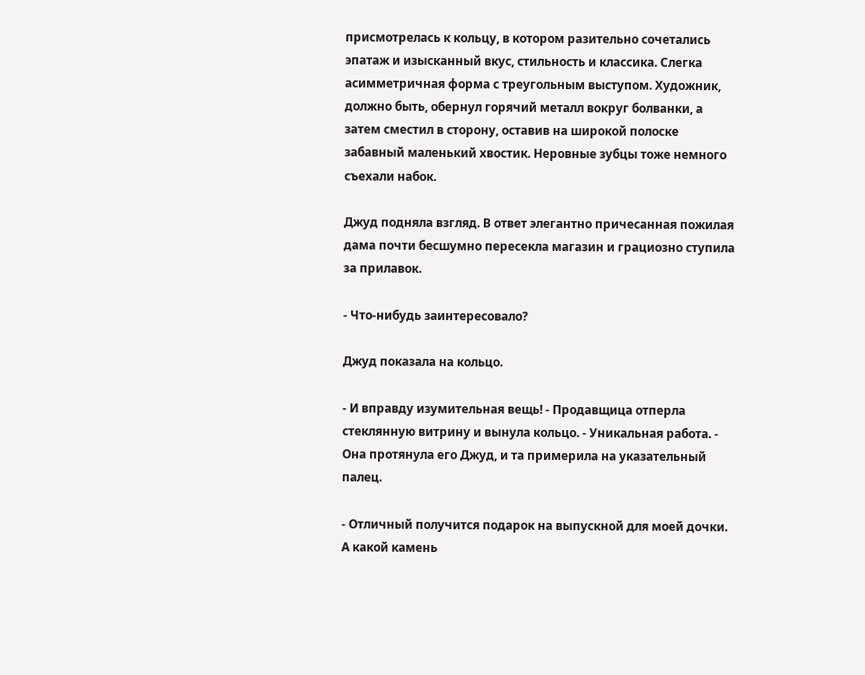присмотрелась к кольцу, в котором разительно сочетались эпатаж и изысканный вкус, стильность и классика. Слегка асимметричная форма с треугольным выступом. Художник, должно быть, обернул горячий металл вокруг болванки, а затем сместил в сторону, оставив на широкой полоске забавный маленький хвостик. Неровные зубцы тоже немного съехали набок.

Джуд подняла взгляд. В ответ элегантно причесанная пожилая дама почти бесшумно пересекла магазин и грациозно ступила за прилавок.

- Что-нибудь заинтересовало?

Джуд показала на кольцо.

- И вправду изумительная вещь! - Продавщица отперла стеклянную витрину и вынула кольцо. - Уникальная работа. - Она протянула его Джуд, и та примерила на указательный палец.

- Отличный получится подарок на выпускной для моей дочки. А какой камень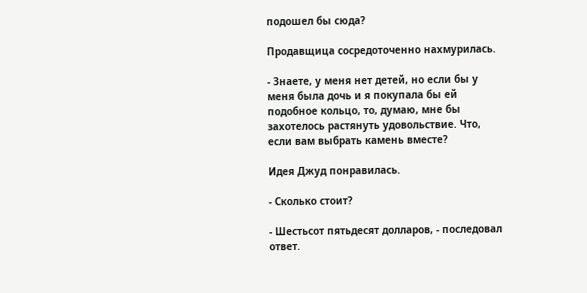подошел бы сюда?

Продавщица сосредоточенно нахмурилась.

- Знаете, у меня нет детей, но если бы у меня была дочь и я покупала бы ей подобное кольцо, то, думаю, мне бы захотелось растянуть удовольствие. Что, если вам выбрать камень вместе?

Идея Джуд понравилась.

- Сколько стоит?

- Шестьсот пятьдесят долларов, - последовал ответ.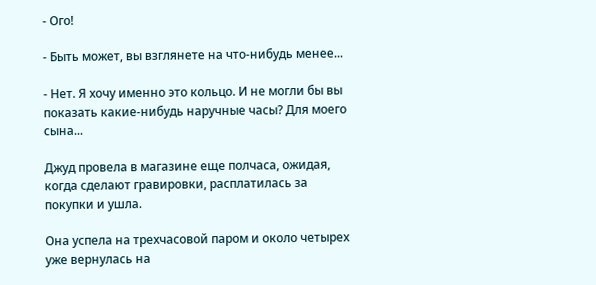- Ого!

- Быть может, вы взглянете на что-нибудь менее...

- Нет. Я хочу именно это кольцо. И не могли бы вы показать какие-нибудь наручные часы? Для моего сына...

Джуд провела в магазине еще полчаса, ожидая, когда сделают гравировки, расплатилась за покупки и ушла.

Она успела на трехчасовой паром и около четырех уже вернулась на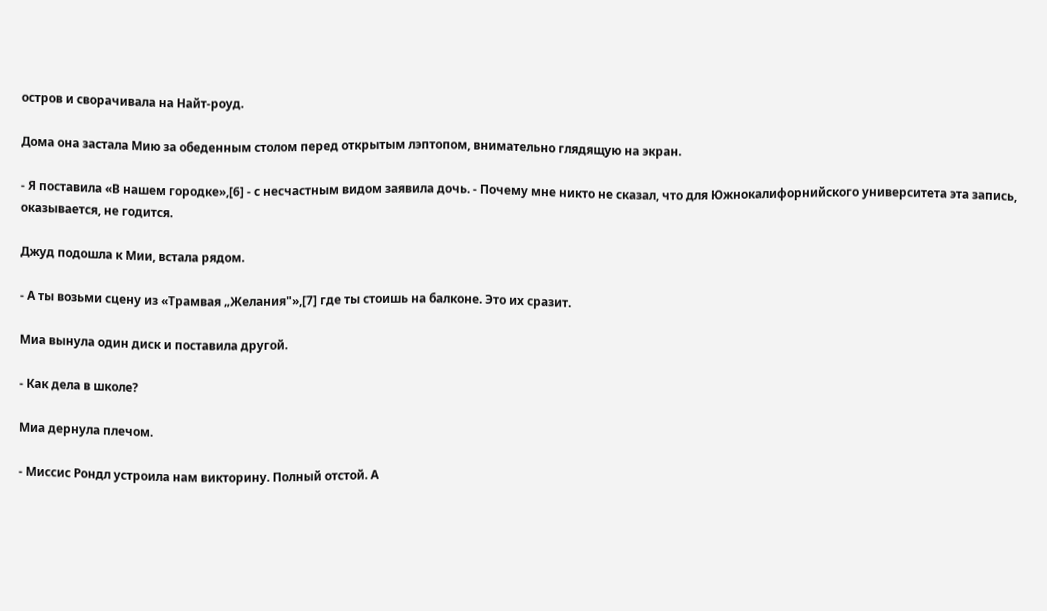остров и сворачивала на Найт-роуд.

Дома она застала Мию за обеденным столом перед открытым лэптопом, внимательно глядящую на экран.

- Я поставила «В нашем городке»,[6] - с несчастным видом заявила дочь. - Почему мне никто не сказал, что для Южнокалифорнийского университета эта запись, оказывается, не годится.

Джуд подошла к Мии, встала рядом.

- А ты возьми сцену из «Трамвая „Желания"»,[7] где ты стоишь на балконе. Это их сразит.

Миа вынула один диск и поставила другой.

- Как дела в школе?

Миа дернула плечом.

- Миссис Рондл устроила нам викторину. Полный отстой. А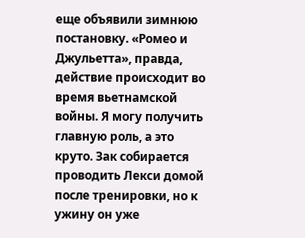еще объявили зимнюю постановку. «Ромео и Джульетта», правда, действие происходит во время вьетнамской войны. Я могу получить главную роль, а это круто. Зак собирается проводить Лекси домой после тренировки, но к ужину он уже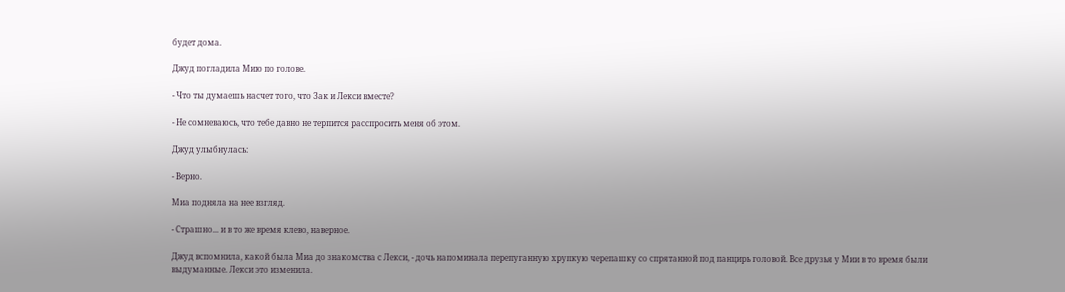будет дома.

Джуд погладила Мию по голове.

- Что ты думаешь насчет того, что Зак и Лекси вместе?

- Не сомневаюсь, что тебе давно не терпится расспросить меня об этом.

Джуд улыбнулась:

- Верно.

Миа подняла на нее взгляд.

- Страшно... и в то же время клево, наверное.

Джуд вспомнила, какой была Миа до знакомства с Лекси, - дочь напоминала перепуганную хрупкую черепашку со спрятанной под панцирь головой. Все друзья у Мии в то время были выдуманные. Лекси это изменила.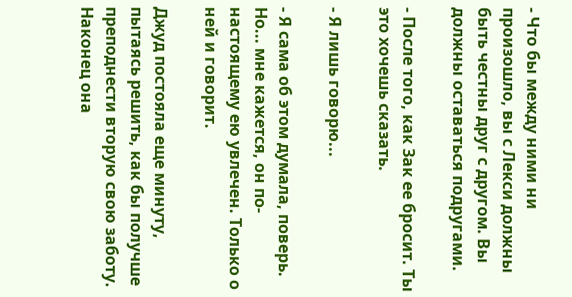- Что бы между ними ни произошло, вы с Лекси должны быть честны друг с другом. Вы должны оставаться подругами.

- После того, как Зак ее бросит. Ты это хочешь сказать.

- Я лишь говорю...

- Я сама об этом думала, поверь. Но... мне кажется, он по-настоящему ею увлечен. Только о ней и говорит.

Джуд постояла еще минуту, пытаясь решить, как бы получше преподнести вторую свою заботу. Наконец она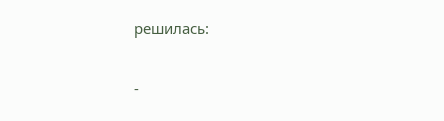решилась:

-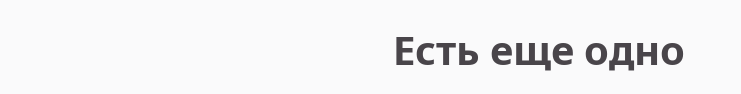Есть еще одно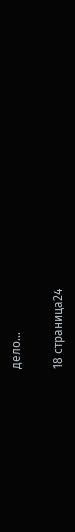дело...

18 страница24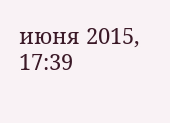июня 2015, 17:39